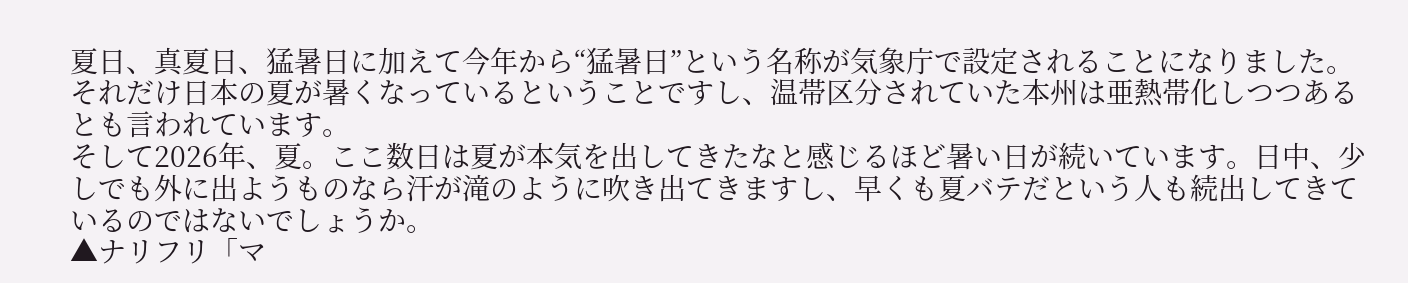夏日、真夏日、猛暑日に加えて今年から“猛暑日”という名称が気象庁で設定されることになりました。それだけ日本の夏が暑くなっているということですし、温帯区分されていた本州は亜熱帯化しつつあるとも言われています。
そして2026年、夏。ここ数日は夏が本気を出してきたなと感じるほど暑い日が続いています。日中、少しでも外に出ようものなら汗が滝のように吹き出てきますし、早くも夏バテだという人も続出してきているのではないでしょうか。
▲ナリフリ「マ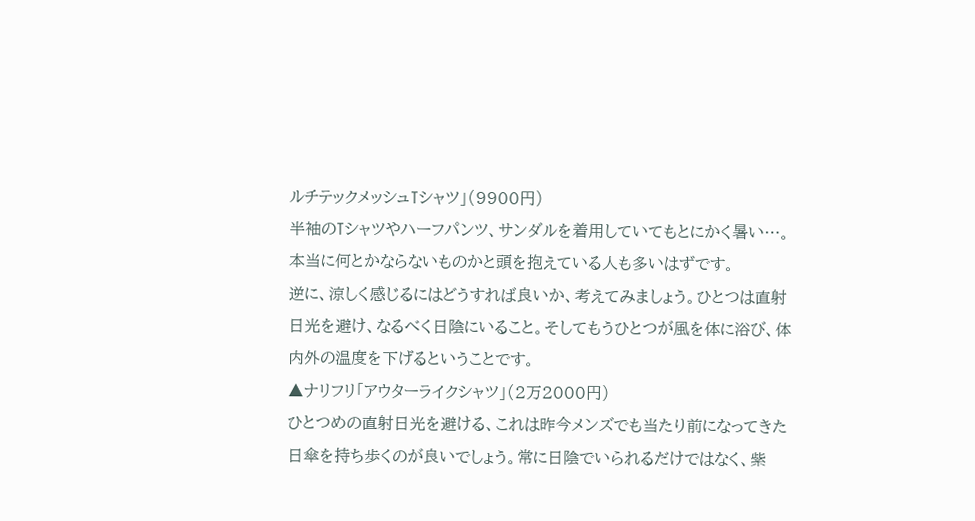ルチテックメッシュTシャツ」(9900円)
半袖のTシャツやハーフパンツ、サンダルを着用していてもとにかく暑い…。本当に何とかならないものかと頭を抱えている人も多いはずです。
逆に、涼しく感じるにはどうすれば良いか、考えてみましょう。ひとつは直射日光を避け、なるべく日陰にいること。そしてもうひとつが風を体に浴び、体内外の温度を下げるということです。
▲ナリフリ「アウターライクシャツ」(2万2000円)
ひとつめの直射日光を避ける、これは昨今メンズでも当たり前になってきた日傘を持ち歩くのが良いでしょう。常に日陰でいられるだけではなく、紫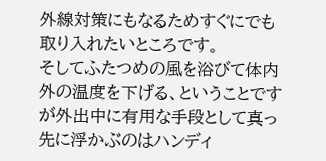外線対策にもなるためすぐにでも取り入れたいところです。
そしてふたつめの風を浴びて体内外の温度を下げる、ということですが外出中に有用な手段として真っ先に浮かぶのはハンディ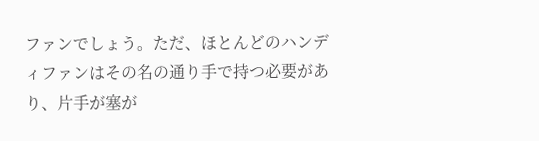ファンでしょう。ただ、ほとんどのハンディファンはその名の通り手で持つ必要があり、片手が塞が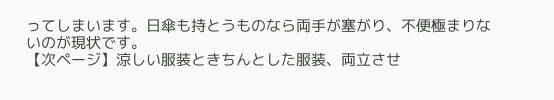ってしまいます。日傘も持とうものなら両手が塞がり、不便極まりないのが現状です。
【次ページ】涼しい服装ときちんとした服装、両立させ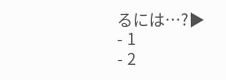るには…?▶
- 1
- 2